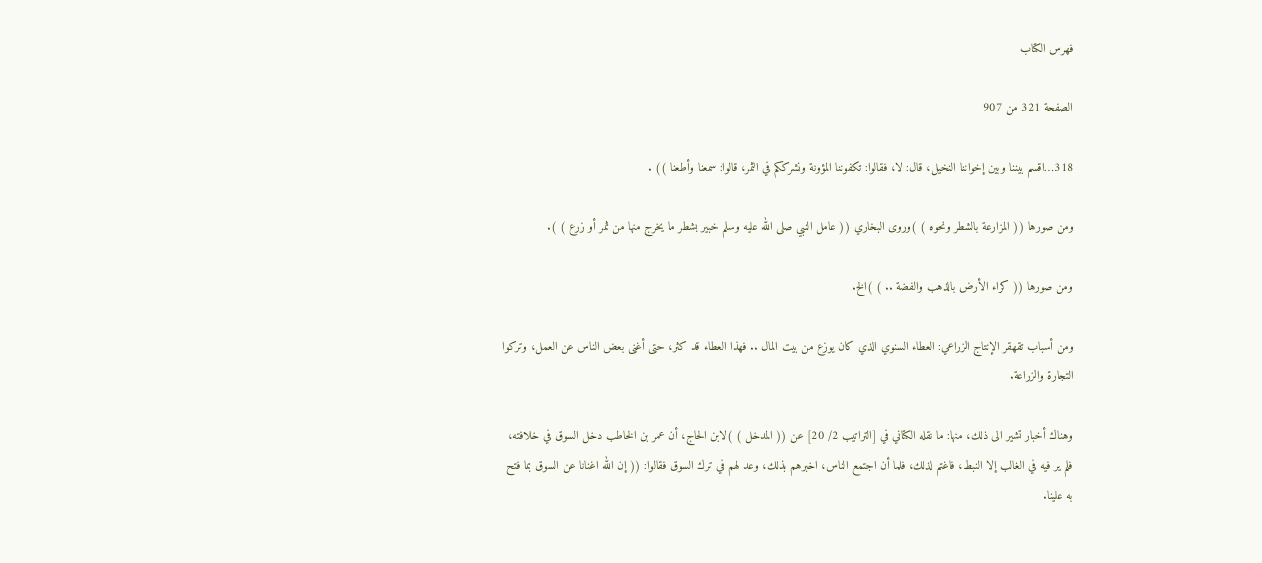فهرس الكتاب

الصفحة 321 من 907

318…اقسم بيننا وبين إخواننا النخيل، قال: لا، فقالوا: تكفوننا المؤونة ونشرككم في الثمر، قالوا: سمعنا وأطعنا )) .

ومن صورها (( المزارعة بالشطر ونحوه ) )وروى البخاري (( عامل النبي صلى الله عليه وسلم خبير بشطر ما يخرج منها من ثمر أو زرع ) ).

ومن صورها (( كراء الأرض بالذهب والفضة .. ) )الخ.

ومن أسباب تقهقر الإنتاج الزراعي: العطاء السنوي الذي كان يوزع من بيت المال .. فهذا العطاء قد كثر، حتى أغنى بعض الناس عن العمل، وتركوا التجارة والزراعة.

وهناك أخبار تشير الى ذلك، منها: ما نقله الكتاني في [التراتيب 2/ 20] عن (( المدخل ) )لابن الحاج، أن عمر بن الخاطب دخل السوق في خلافته، فلم ير فيه في الغالب إلا النبط، فاغتم لذلك، فلما أن اجتمع الناس، اخبرهم بذلك، وعد لهم في ترك السوق فقالوا: (( إن الله اغنانا عن السوق بما فتح به علينا.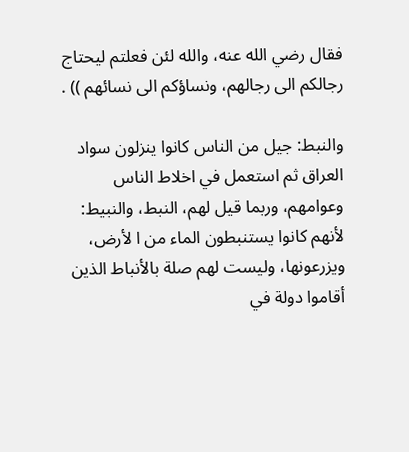فقال رضي الله عنه، والله لئن فعلتم ليحتاج رجالكم الى رجالهم، ونساؤكم الى نسائهم )) .

والنبط: جيل من الناس كانوا ينزلون سواد العراق ثم استعمل في اخلاط الناس وعوامهم، وربما قيل لهم، النبط، والنبيط: لأنهم كانوا يستنبطون الماء من ا لأرض، ويزرعونها، وليست لهم صلة بالأنباط الذين أقاموا دولة في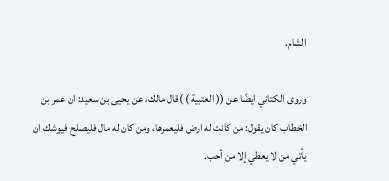الشام.

وروى الكتاني ايضًا عن (( العتبية ) )قال مالك، عن يحيى بن سعيد: ان عمر بن الخطاب كان يقول: من كانت له ارض فليعمرها، ومن كان له مال فليصلح فيوشك ان يأتي من لا يعطي إلا من أحب.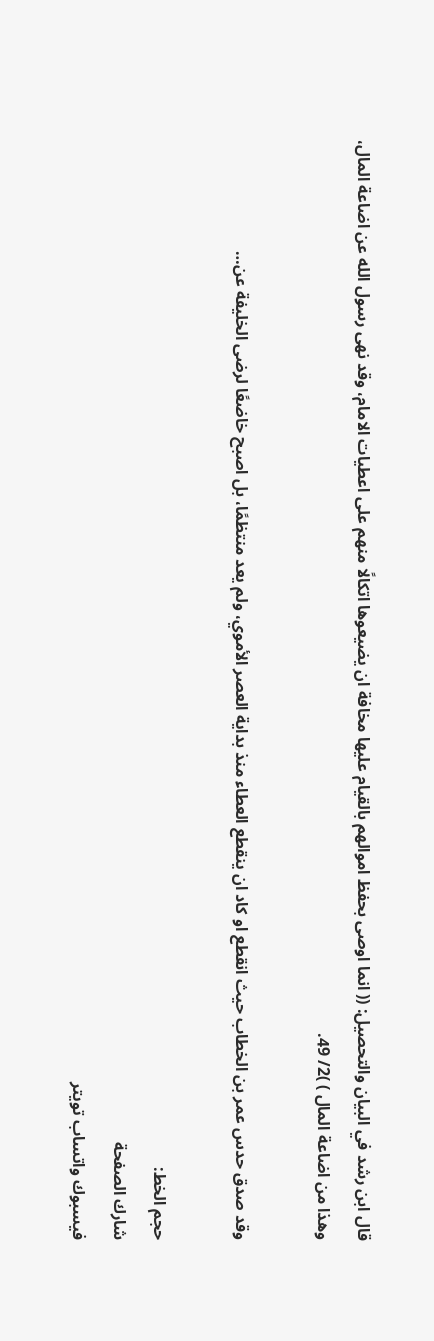قال ابن رشد في البيان والتحصيل: (( انما اوصى بحفظ اموالهم بالقيام عليها مخافة ان يضيعوها اتكالًا منهم على اعطيات الامام، وقد نهى رسول الله عن اضاعة المال، وهذا من اضاعة المال ) )2/ 49.

وقد صدق حدس عمر بن الخطاب حيث انقطع او كاد ان ينقطع العطاء منذ بداية العصر الأموي، ولم يعد منتظمًا، بل اصبح خاضعًا لرضى الخليفة عن…

حجم الخط:
شارك الصفحة
فيسبوك واتساب تويتر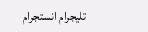تليجرام انستجرام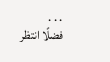. . .
فضلًا انتظر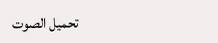تحميل الصوت